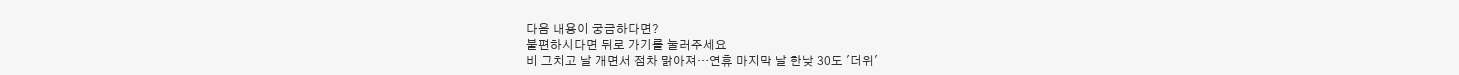다음 내용이 궁금하다면?
불편하시다면 뒤로 가기를 눌러주세요
비 그치고 날 개면서 점차 맑아져…연휴 마지막 날 한낮 30도 '더위'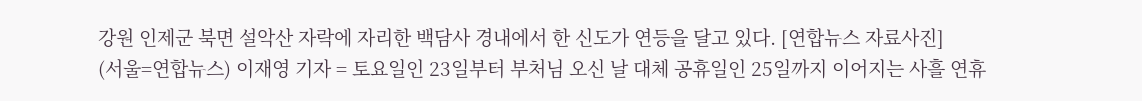강원 인제군 북면 설악산 자락에 자리한 백담사 경내에서 한 신도가 연등을 달고 있다. [연합뉴스 자료사진]
(서울=연합뉴스) 이재영 기자 = 토요일인 23일부터 부처님 오신 날 대체 공휴일인 25일까지 이어지는 사흘 연휴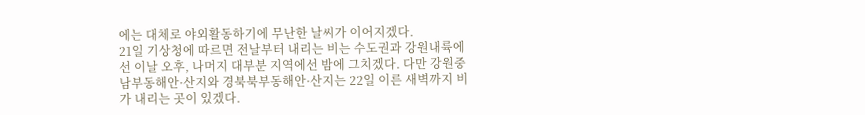에는 대체로 야외활동하기에 무난한 날씨가 이어지겠다.
21일 기상청에 따르면 전날부터 내리는 비는 수도권과 강원내륙에선 이날 오후, 나머지 대부분 지역에선 밤에 그치겠다. 다만 강원중남부동해안·산지와 경북북부동해안·산지는 22일 이른 새벽까지 비가 내리는 곳이 있겠다.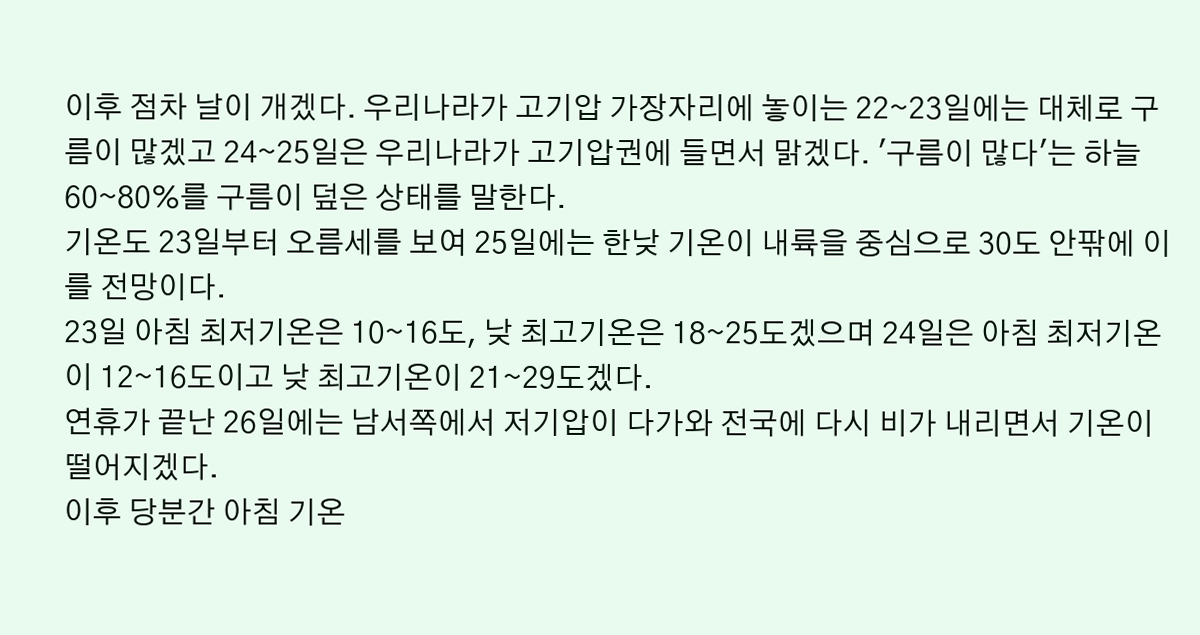이후 점차 날이 개겠다. 우리나라가 고기압 가장자리에 놓이는 22∼23일에는 대체로 구름이 많겠고 24∼25일은 우리나라가 고기압권에 들면서 맑겠다. '구름이 많다'는 하늘 60∼80%를 구름이 덮은 상태를 말한다.
기온도 23일부터 오름세를 보여 25일에는 한낮 기온이 내륙을 중심으로 30도 안팎에 이를 전망이다.
23일 아침 최저기온은 10∼16도, 낮 최고기온은 18∼25도겠으며 24일은 아침 최저기온이 12∼16도이고 낮 최고기온이 21∼29도겠다.
연휴가 끝난 26일에는 남서쪽에서 저기압이 다가와 전국에 다시 비가 내리면서 기온이 떨어지겠다.
이후 당분간 아침 기온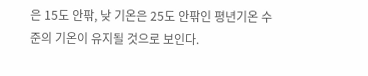은 15도 안팎, 낮 기온은 25도 안팎인 평년기온 수준의 기온이 유지될 것으로 보인다.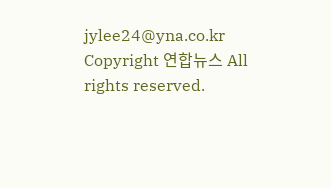jylee24@yna.co.kr
Copyright 연합뉴스 All rights reserved.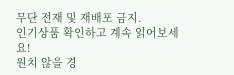무단 전재 및 재배포 금지.
인기상품 확인하고 계속 읽어보세요!
원치 않을 경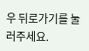우 뒤로가기를 눌러주세요.